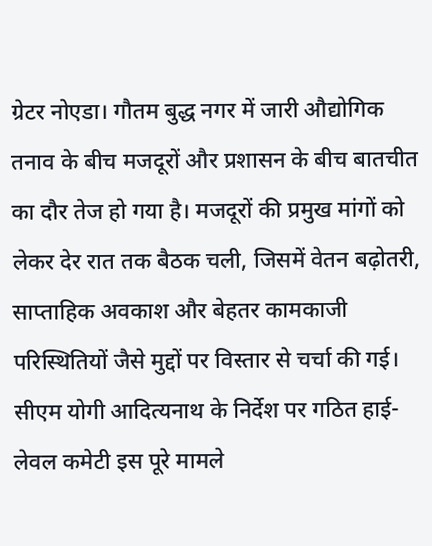ग्रेटर नोएडा। गौतम बुद्ध नगर में जारी औद्योगिक तनाव के बीच मजदूरों और प्रशासन के बीच बातचीत का दौर तेज हो गया है। मजदूरों की प्रमुख मांगों को लेकर देर रात तक बैठक चली, जिसमें वेतन बढ़ोतरी, साप्ताहिक अवकाश और बेहतर कामकाजी परिस्थितियों जैसे मुद्दों पर विस्तार से चर्चा की गई। सीएम योगी आदित्यनाथ के निर्देश पर गठित हाई-लेवल कमेटी इस पूरे मामले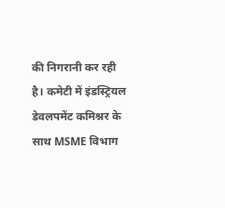की निगरानी कर रही है। कमेटी में इंडस्ट्रियल डेवलपमेंट कमिश्नर के साथ MSME विभाग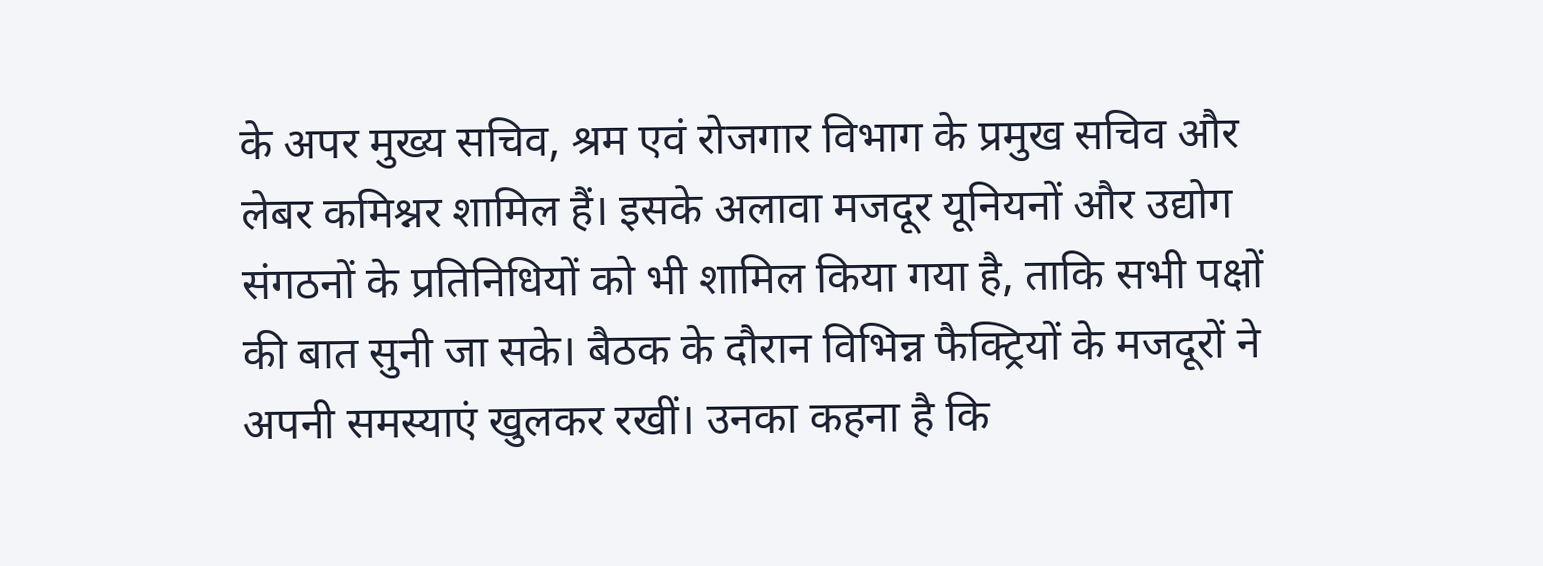के अपर मुख्य सचिव, श्रम एवं रोजगार विभाग के प्रमुख सचिव और लेबर कमिश्नर शामिल हैं। इसके अलावा मजदूर यूनियनों और उद्योग संगठनों के प्रतिनिधियों को भी शामिल किया गया है, ताकि सभी पक्षों की बात सुनी जा सके। बैठक के दौरान विभिन्न फैक्ट्रियों के मजदूरों ने अपनी समस्याएं खुलकर रखीं। उनका कहना है कि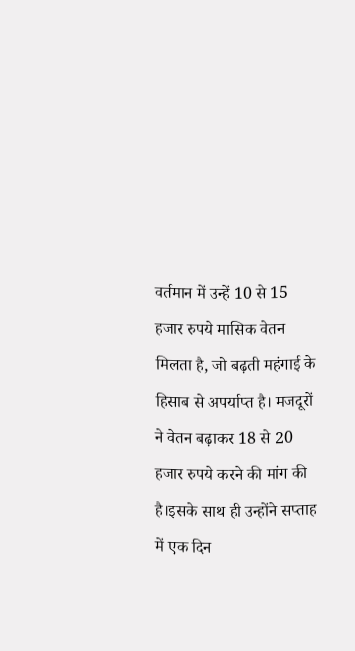वर्तमान में उन्हें 10 से 15 हजार रुपये मासिक वेतन मिलता है, जो बढ़ती महंगाई के हिसाब से अपर्याप्त है। मजदूरों ने वेतन बढ़ाकर 18 से 20 हजार रुपये करने की मांग की है।इसके साथ ही उन्होंने सप्ताह में एक दिन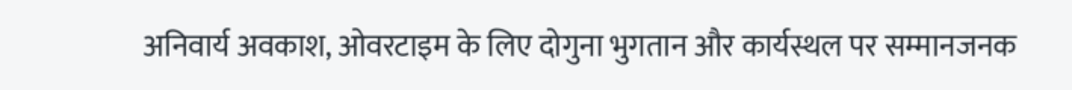अनिवार्य अवकाश, ओवरटाइम के लिए दोगुना भुगतान और कार्यस्थल पर सम्मानजनक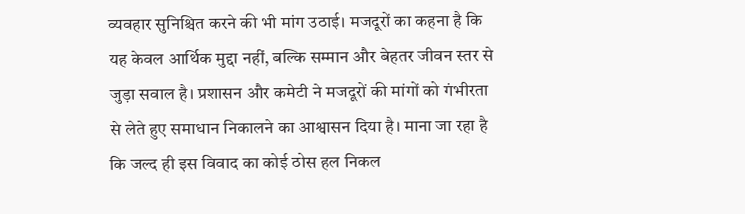व्यवहार सुनिश्चित करने की भी मांग उठाई। मजदूरों का कहना है कि यह केवल आर्थिक मुद्दा नहीं, बल्कि सम्मान और बेहतर जीवन स्तर से जुड़ा सवाल है। प्रशासन और कमेटी ने मजदूरों की मांगों को गंभीरता से लेते हुए समाधान निकालने का आश्वासन दिया है। माना जा रहा है कि जल्द ही इस विवाद का कोई ठोस हल निकल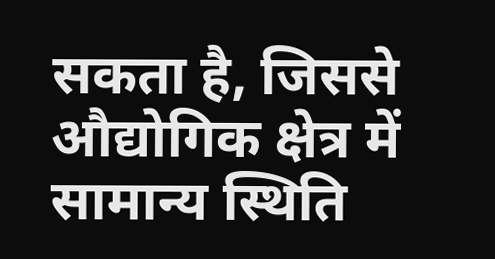सकता है, जिससे औद्योगिक क्षेत्र में सामान्य स्थिति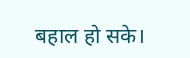बहाल हो सके।